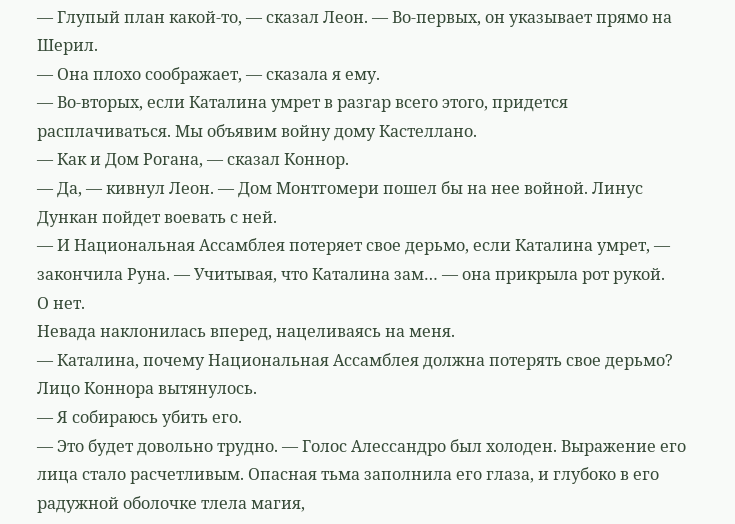— Глупый план какой-то, — сказал Леон. — Во-первых, он указывает прямо на Шерил.
— Она плохо соображает, — сказала я ему.
— Во-вторых, если Каталина умрет в разгар всего этого, придется расплачиваться. Мы объявим войну дому Кастеллано.
— Как и Дом Рогана, — сказал Коннор.
— Да, — кивнул Леон. — Дом Монтгомери пошел бы на нее войной. Линус Дункан пойдет воевать с ней.
— И Национальная Ассамблея потеряет свое дерьмо, если Каталина умрет, — закончила Руна. — Учитывая, что Каталина зам… — она прикрыла рот рукой.
О нет.
Невада наклонилась вперед, нацеливаясь на меня.
— Каталина, почему Национальная Ассамблея должна потерять свое дерьмо?
Лицо Коннора вытянулось.
— Я собираюсь убить его.
— Это будет довольно трудно. — Голос Алессандро был холоден. Выражение его лица стало расчетливым. Опасная тьма заполнила его глаза, и глубоко в его радужной оболочке тлела магия,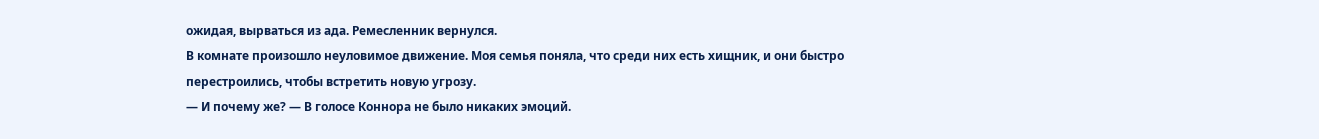ожидая, вырваться из ада. Ремесленник вернулся.
В комнате произошло неуловимое движение. Моя семья поняла, что среди них есть хищник, и они быстро перестроились, чтобы встретить новую угрозу.
— И почему же? — В голосе Коннора не было никаких эмоций.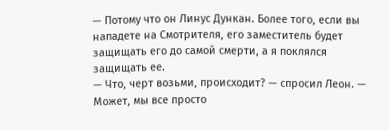— Потому что он Линус Дункан. Более того, если вы нападете на Смотрителя, его заместитель будет защищать его до самой смерти, а я поклялся защищать ее.
— Что, черт возьми, происходит? — спросил Леон. — Может, мы все просто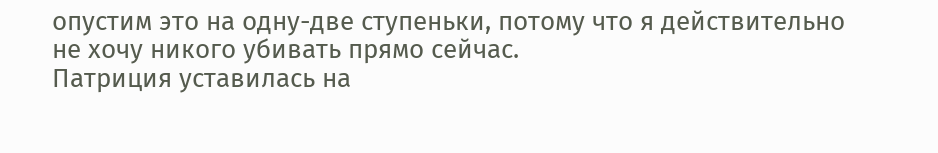опустим это на одну-две ступеньки, потому что я действительно не хочу никого убивать прямо сейчас.
Патриция уставилась на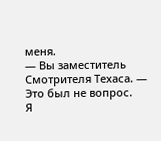меня.
— Вы заместитель Смотрителя Техаса. — Это был не вопрос.
Я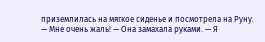приземлилась на мягкое сиденье и посмотрела на Руну.
— Мне очень жаль! — Она замахала руками. — Я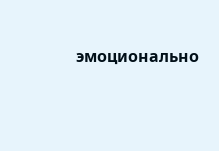эмоционально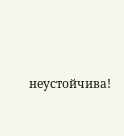неустойчива!